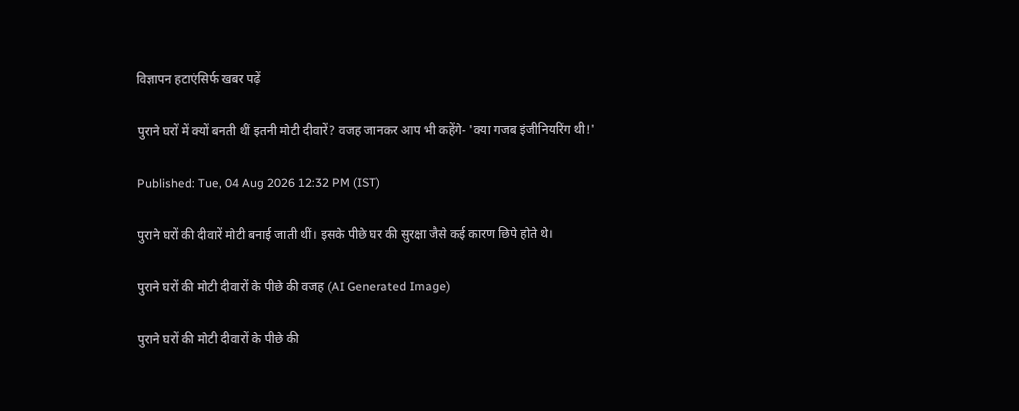विज्ञापन हटाएंसिर्फ खबर पढ़ें

पुराने घरों में क्यों बनती थीं इतनी मोटी दीवारें? वजह जानकर आप भी कहेंगे- 'क्या गजब इंजीनियरिंग थी!'

Published: Tue, 04 Aug 2026 12:32 PM (IST)

पुराने घरों की दीवारें मोटी बनाई जाती थीं। इसके पीछे घर की सुरक्षा जैसे कई कारण छिपे होते थे।

पुराने घरों की मोटी दीवारों के पीछे की वजह (AI Generated Image)

पुराने घरों की मोटी दीवारों के पीछे की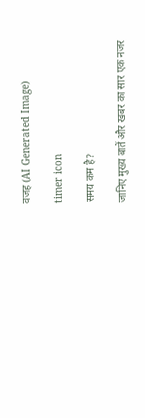वजह (AI Generated Image)

timer icon

समय कम है?

जानिए मुख्य बातें और खबर का सार एक नजर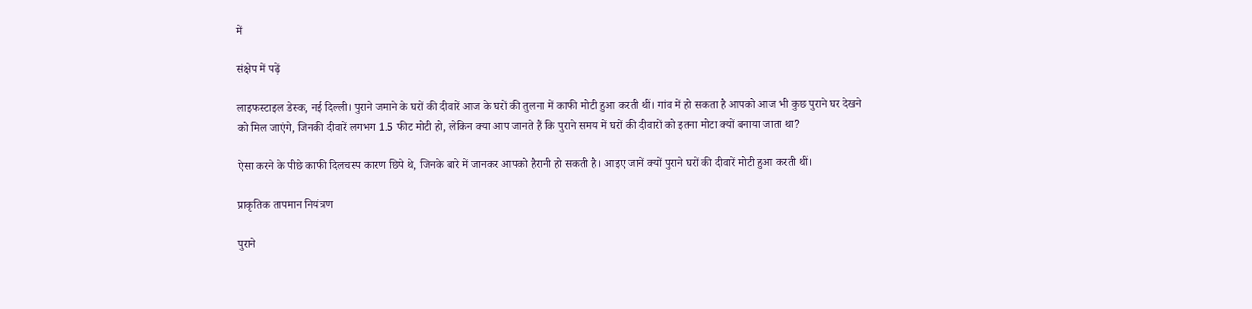में

संक्षेप में पढ़ें

लाइफस्टाइल डेस्क, नई दिल्ली। पुराने जमाने के घरों की दीवारें आज के घरों की तुलना में काफी मोटी हुआ करती थीं। गांव में हो सकता है आपको आज भी कुछ पुराने घर देखने को मिल जाएंगे, जिनकी दीवारें लगभग 1.5 फीट मोटी हो, लेकिन क्या आप जानते हैं कि पुराने समय में घरों की दीवारों को इतना मोटा क्यों बनाया जाता था?

ऐसा करने के पीछे काफी दिलचस्प कारण छिपे थे, जिनके बारे में जानकर आपको हैरानी हो सकती है। आइए जानें क्यों पुराने घरों की दीवारें मोटी हुआ करती थीं।

प्राकृतिक तापमान नियंत्रण

पुराने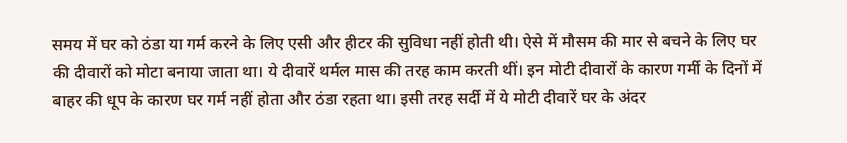समय में घर को ठंडा या गर्म करने के लिए एसी और हीटर की सुविधा नहीं होती थी। ऐसे में मौसम की मार से बचने के लिए घर की दीवारों को मोटा बनाया जाता था। ये दीवारें थर्मल मास की तरह काम करती थीं। इन मोटी दीवारों के कारण गर्मी के दिनों में बाहर की धूप के कारण घर गर्म नहीं होता और ठंडा रहता था। इसी तरह सर्दी में ये मोटी दीवारें घर के अंदर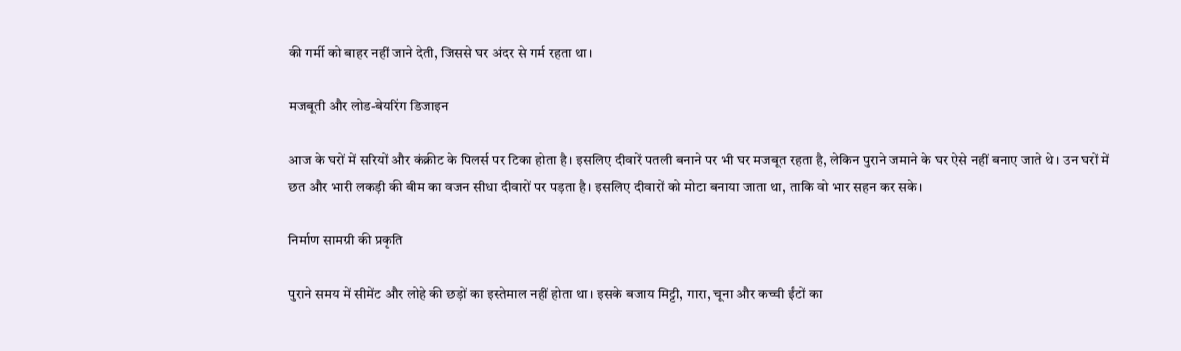की गर्मी को बाहर नहीं जाने देती, जिससे घर अंदर से गर्म रहता था।

मजबूती और लोड-बेयरिंग डिजाइन

आज के घरों में सरियों और कंक्रीट के पिलर्स पर टिका होता है। इसलिए दीवारें पतली बनाने पर भी घर मजबूत रहता है, लेकिन पुराने जमाने के घर ऐसे नहीं बनाए जाते थे। उन घरों में छत और भारी लकड़ी की बीम का वजन सीधा दीवारों पर पड़ता है। इसलिए दीवारों को मोटा बनाया जाता था, ताकि वो भार सहन कर सके।

निर्माण सामग्री की प्रकृति

पुराने समय में सीमेंट और लोहे की छड़ों का इस्तेमाल नहीं होता था। इसके बजाय मिट्टी, गारा, चूना और कच्ची ईंटों का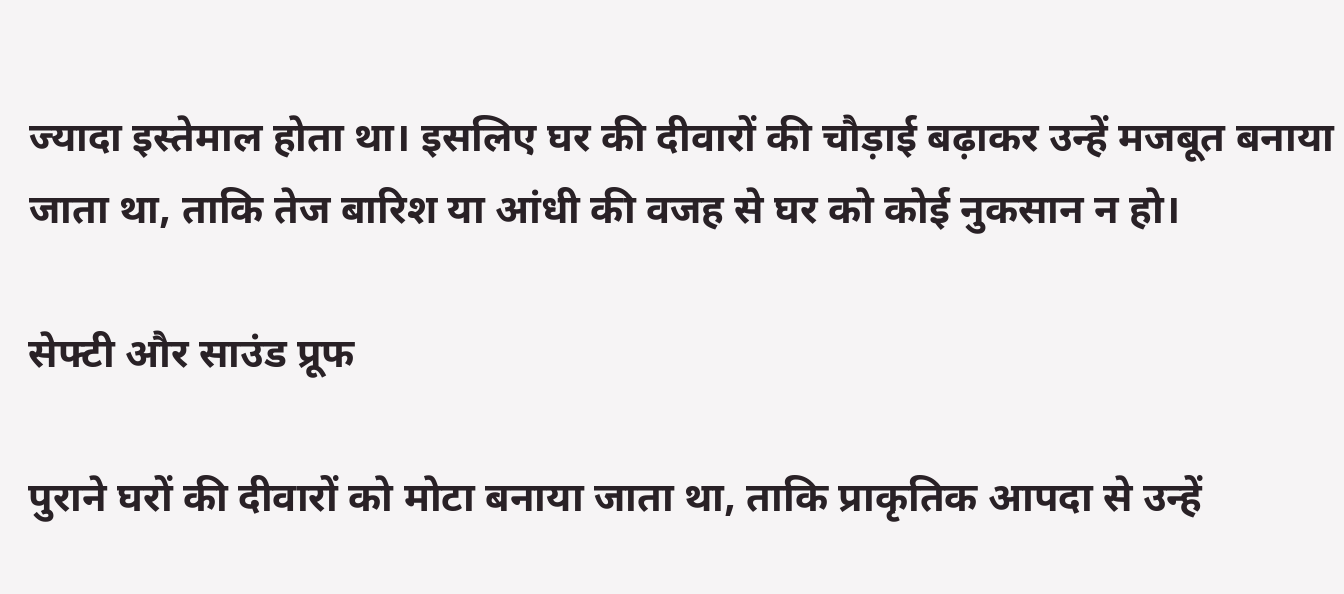ज्यादा इस्तेमाल होता था। इसलिए घर की दीवारों की चौड़ाई बढ़ाकर उन्हें मजबूत बनाया जाता था, ताकि तेज बारिश या आंधी की वजह से घर को कोई नुकसान न हो।

सेफ्टी और साउंड प्रूफ

पुराने घरों की दीवारों को मोटा बनाया जाता था, ताकि प्राकृतिक आपदा से उन्हें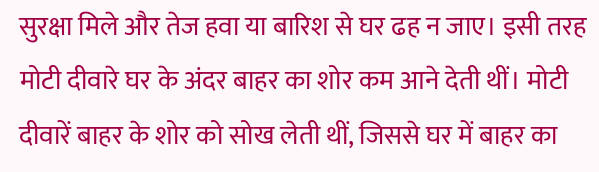सुरक्षा मिले और तेज हवा या बारिश से घर ढह न जाए। इसी तरह मोटी दीवारे घर के अंदर बाहर का शोर कम आने देती थीं। मोटी दीवारें बाहर के शोर को सोख लेती थीं, जिससे घर में बाहर का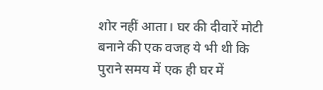शोर नहीं आता। घर की दीवारें मोटी बनाने की एक वजह ये भी थी कि पुराने समय में एक ही घर में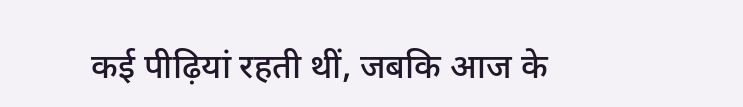कई पीढ़ियां रहती थीं, जबकि आज के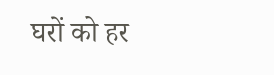घरों को हर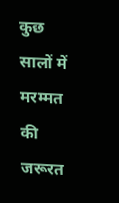कुछ सालों में मरम्मत की जरूरत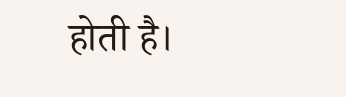होती है।